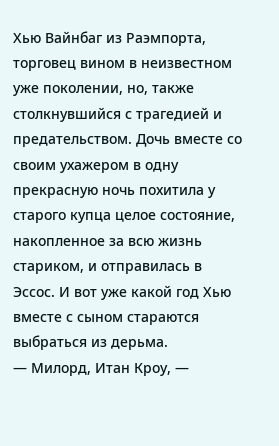Хью Вайнбаг из Раэмпорта, торговец вином в неизвестном уже поколении, но, также столкнувшийся с трагедией и предательством. Дочь вместе со своим ухажером в одну прекрасную ночь похитила у старого купца целое состояние, накопленное за всю жизнь стариком, и отправилась в Эссос. И вот уже какой год Хью вместе с сыном стараются выбраться из дерьма.
— Милорд, Итан Кроу, —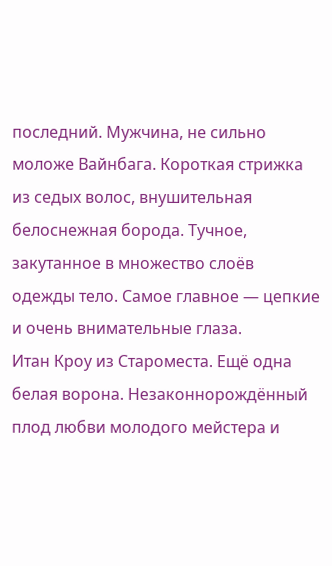последний. Мужчина, не сильно моложе Вайнбага. Короткая стрижка из седых волос, внушительная белоснежная борода. Тучное, закутанное в множество слоёв одежды тело. Самое главное — цепкие и очень внимательные глаза.
Итан Кроу из Староместа. Ещё одна белая ворона. Незаконнорождённый плод любви молодого мейстера и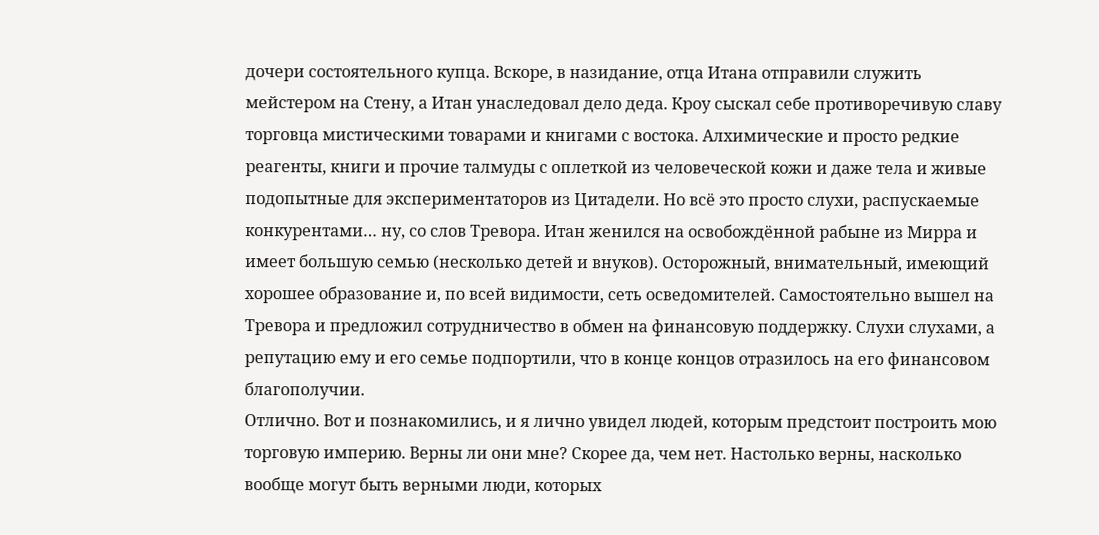дочери состоятельного купца. Вскоре, в назидание, отца Итана отправили служить мейстером на Стену, а Итан унаследовал дело деда. Кроу сыскал себе противоречивую славу торговца мистическими товарами и книгами с востока. Алхимические и просто редкие реагенты, книги и прочие талмуды с оплеткой из человеческой кожи и даже тела и живые подопытные для экспериментаторов из Цитадели. Но всё это просто слухи, распускаемые конкурентами… ну, со слов Тревора. Итан женился на освобождённой рабыне из Мирра и имеет большую семью (несколько детей и внуков). Осторожный, внимательный, имеющий хорошее образование и, по всей видимости, сеть осведомителей. Самостоятельно вышел на Тревора и предложил сотрудничество в обмен на финансовую поддержку. Слухи слухами, а репутацию ему и его семье подпортили, что в конце концов отразилось на его финансовом благополучии.
Отлично. Вот и познакомились, и я лично увидел людей, которым предстоит построить мою торговую империю. Верны ли они мне? Скорее да, чем нет. Настолько верны, насколько вообще могут быть верными люди, которых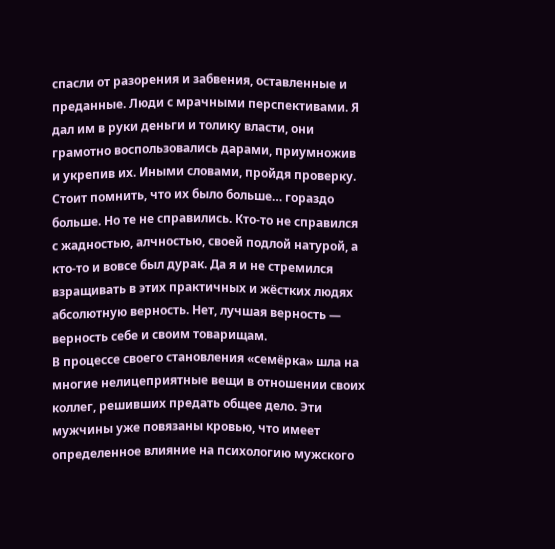спасли от разорения и забвения, оставленные и преданные. Люди с мрачными перспективами. Я дал им в руки деньги и толику власти, они грамотно воспользовались дарами, приумножив и укрепив их. Иными словами, пройдя проверку. Стоит помнить, что их было больше… гораздо больше. Но те не справились. Кто-то не справился с жадностью, алчностью, своей подлой натурой, а кто-то и вовсе был дурак. Да я и не стремился взращивать в этих практичных и жёстких людях абсолютную верность. Нет, лучшая верность — верность себе и своим товарищам.
В процессе своего становления «семёрка» шла на многие нелицеприятные вещи в отношении своих коллег, решивших предать общее дело. Эти мужчины уже повязаны кровью, что имеет определенное влияние на психологию мужского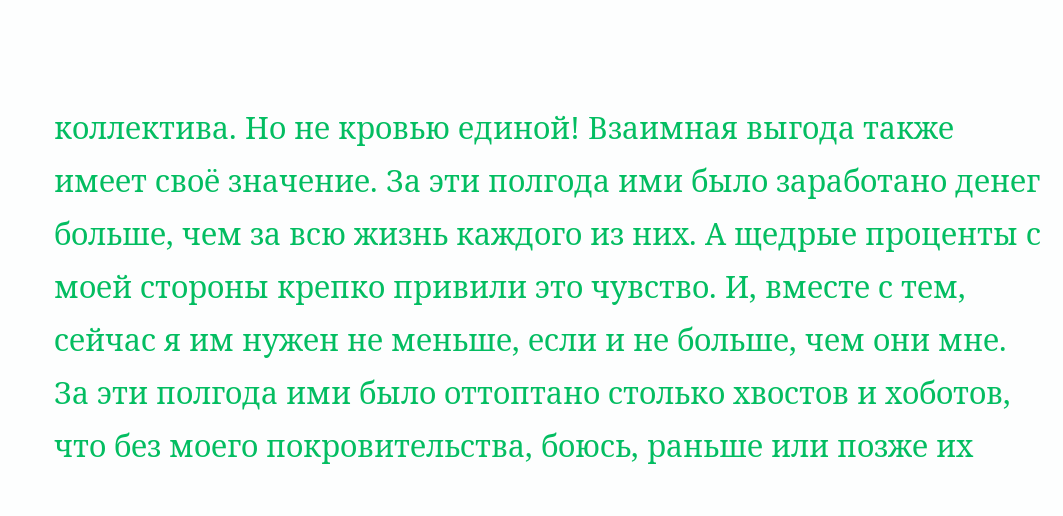коллектива. Но не кровью единой! Взаимная выгода также имеет своё значение. За эти полгода ими было заработано денег больше, чем за всю жизнь каждого из них. А щедрые проценты с моей стороны крепко привили это чувство. И, вместе с тем, сейчас я им нужен не меньше, если и не больше, чем они мне. За эти полгода ими было оттоптано столько хвостов и хоботов, что без моего покровительства, боюсь, раньше или позже их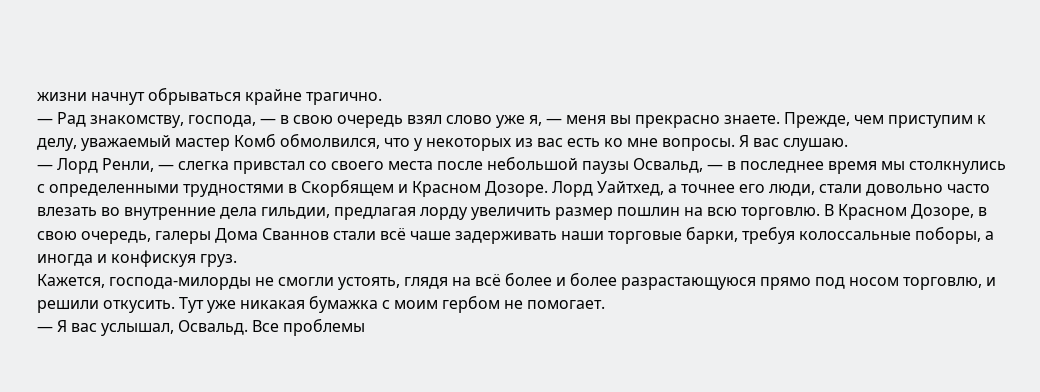жизни начнут обрываться крайне трагично.
— Рад знакомству, господа, — в свою очередь взял слово уже я, — меня вы прекрасно знаете. Прежде, чем приступим к делу, уважаемый мастер Комб обмолвился, что у некоторых из вас есть ко мне вопросы. Я вас слушаю.
— Лорд Ренли, — слегка привстал со своего места после небольшой паузы Освальд, — в последнее время мы столкнулись с определенными трудностями в Скорбящем и Красном Дозоре. Лорд Уайтхед, а точнее его люди, стали довольно часто влезать во внутренние дела гильдии, предлагая лорду увеличить размер пошлин на всю торговлю. В Красном Дозоре, в свою очередь, галеры Дома Сваннов стали всё чаше задерживать наши торговые барки, требуя колоссальные поборы, а иногда и конфискуя груз.
Кажется, господа-милорды не смогли устоять, глядя на всё более и более разрастающуюся прямо под носом торговлю, и решили откусить. Тут уже никакая бумажка с моим гербом не помогает.
— Я вас услышал, Освальд. Все проблемы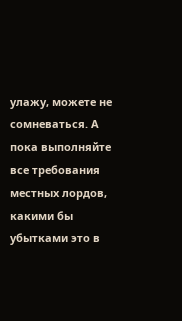улажу, можете не сомневаться. А пока выполняйте все требования местных лордов, какими бы убытками это в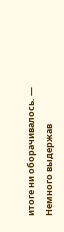итоге ни оборачивалось. — Немного выдержав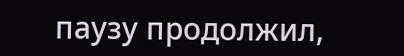паузу продолжил,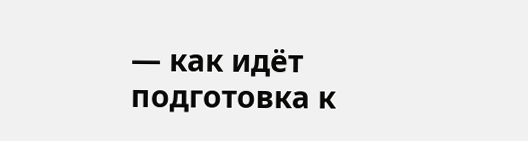— как идёт подготовка к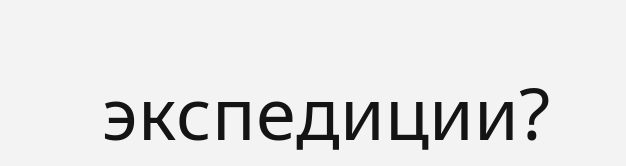экспедиции?